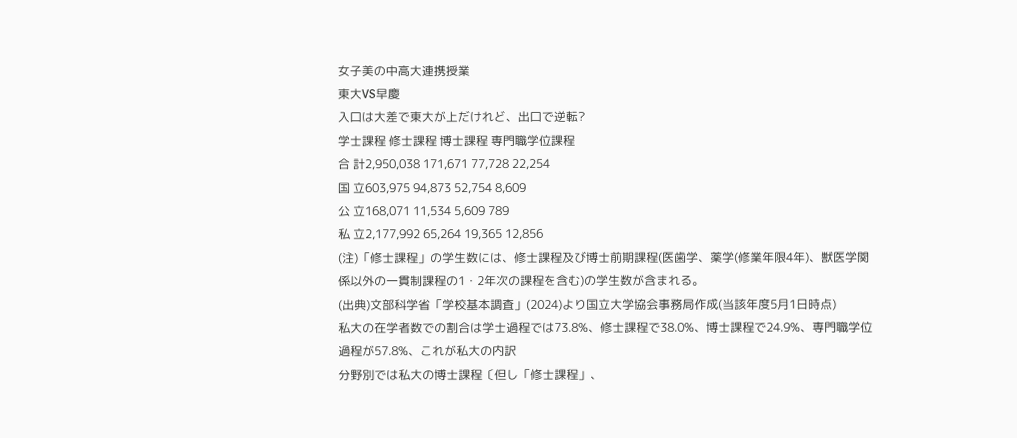女子美の中高大連携授業
東大VS早慶
入口は大差で東大が上だけれど、出口で逆転?
学士課程 修士課程 博士課程 専門職学位課程
合 計2,950,038 171,671 77,728 22,254
国 立603,975 94,873 52,754 8,609
公 立168,071 11,534 5,609 789
私 立2,177,992 65,264 19,365 12,856
(注)「修士課程」の学生数には、修士課程及び博士前期課程(医歯学、薬学(修業年限4年)、獣医学関係以外の一貫制課程の1・2年次の課程を含む)の学生数が含まれる。
(出典)文部科学省「学校基本調査」(2024)より国立大学協会事務局作成(当該年度5月1日時点)
私大の在学者数での割合は学士過程では73.8%、修士課程で38.0%、博士課程で24.9%、専門職学位過程が57.8%、これが私大の内訳
分野別では私大の博士課程〔但し「修士課程」、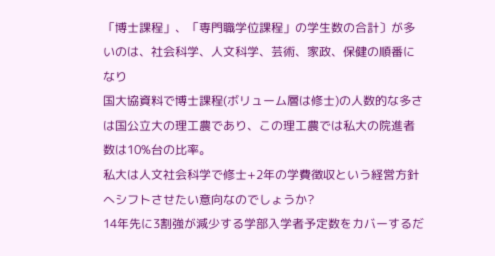「博士課程」、「専門職学位課程」の学生数の合計〕が多いのは、社会科学、人文科学、芸術、家政、保健の順番になり
国大協資料で博士課程(ボリューム層は修士)の人数的な多さは国公立大の理工農であり、この理工農では私大の院進者数は10%台の比率。
私大は人文社会科学で修士+2年の学費徴収という経営方針へシフトさせたい意向なのでしょうか?
14年先に3割強が減少する学部入学者予定数をカバーするだ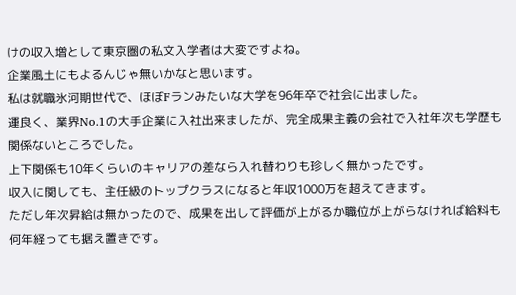けの収入増として東京圏の私文入学者は大変ですよね。
企業風土にもよるんじゃ無いかなと思います。
私は就職氷河期世代で、ほぼFランみたいな大学を96年卒で社会に出ました。
運良く、業界No.1の大手企業に入社出来ましたが、完全成果主義の会社で入社年次も学歴も関係ないところでした。
上下関係も10年くらいのキャリアの差なら入れ替わりも珍しく無かったです。
収入に関しても、主任級のトップクラスになると年収1000万を超えてきます。
ただし年次昇給は無かったので、成果を出して評価が上がるか職位が上がらなければ給料も何年経っても据え置きです。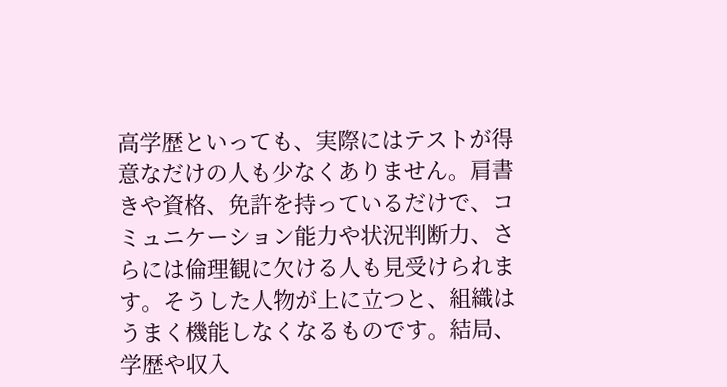高学歴といっても、実際にはテストが得意なだけの人も少なくありません。肩書きや資格、免許を持っているだけで、コミュニケーション能力や状況判断力、さらには倫理観に欠ける人も見受けられます。そうした人物が上に立つと、組織はうまく機能しなくなるものです。結局、学歴や収入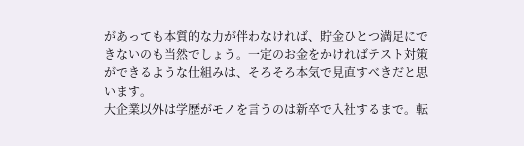があっても本質的な力が伴わなければ、貯金ひとつ満足にできないのも当然でしょう。一定のお金をかければテスト対策ができるような仕組みは、そろそろ本気で見直すべきだと思います。
大企業以外は学歴がモノを言うのは新卒で入社するまで。転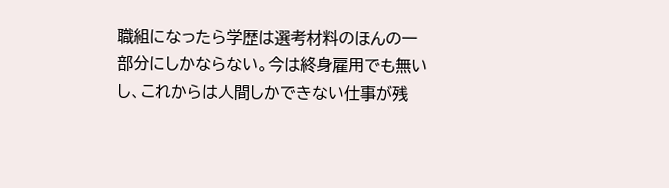職組になったら学歴は選考材料のほんの一部分にしかならない。今は終身雇用でも無いし、これからは人間しかできない仕事が残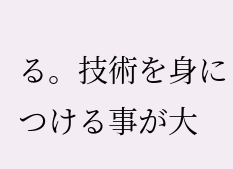る。技術を身につける事が大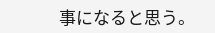事になると思う。